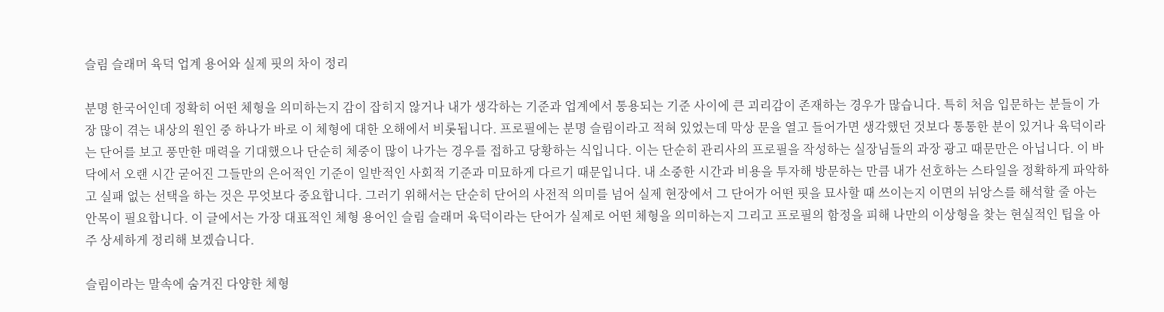슬림 슬래머 육덕 업계 용어와 실제 핏의 차이 정리

분명 한국어인데 정확히 어떤 체형을 의미하는지 감이 잡히지 않거나 내가 생각하는 기준과 업계에서 통용되는 기준 사이에 큰 괴리감이 존재하는 경우가 많습니다. 특히 처음 입문하는 분들이 가장 많이 겪는 내상의 원인 중 하나가 바로 이 체형에 대한 오해에서 비롯됩니다. 프로필에는 분명 슬림이라고 적혀 있었는데 막상 문을 열고 들어가면 생각했던 것보다 통통한 분이 있거나 육덕이라는 단어를 보고 풍만한 매력을 기대했으나 단순히 체중이 많이 나가는 경우를 접하고 당황하는 식입니다. 이는 단순히 관리사의 프로필을 작성하는 실장님들의 과장 광고 때문만은 아닙니다. 이 바닥에서 오랜 시간 굳어진 그들만의 은어적인 기준이 일반적인 사회적 기준과 미묘하게 다르기 때문입니다. 내 소중한 시간과 비용을 투자해 방문하는 만큼 내가 선호하는 스타일을 정확하게 파악하고 실패 없는 선택을 하는 것은 무엇보다 중요합니다. 그러기 위해서는 단순히 단어의 사전적 의미를 넘어 실제 현장에서 그 단어가 어떤 핏을 묘사할 때 쓰이는지 이면의 뉘앙스를 해석할 줄 아는 안목이 필요합니다. 이 글에서는 가장 대표적인 체형 용어인 슬림 슬래머 육덕이라는 단어가 실제로 어떤 체형을 의미하는지 그리고 프로필의 함정을 피해 나만의 이상형을 찾는 현실적인 팁을 아주 상세하게 정리해 보겠습니다.

슬림이라는 말속에 숨겨진 다양한 체형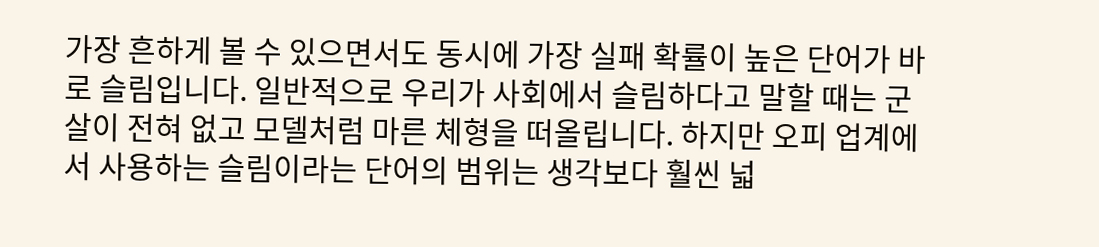가장 흔하게 볼 수 있으면서도 동시에 가장 실패 확률이 높은 단어가 바로 슬림입니다. 일반적으로 우리가 사회에서 슬림하다고 말할 때는 군살이 전혀 없고 모델처럼 마른 체형을 떠올립니다. 하지만 오피 업계에서 사용하는 슬림이라는 단어의 범위는 생각보다 훨씬 넓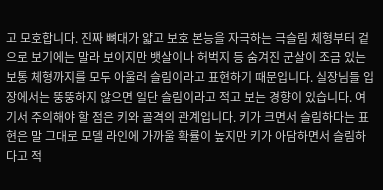고 모호합니다. 진짜 뼈대가 얇고 보호 본능을 자극하는 극슬림 체형부터 겉으로 보기에는 말라 보이지만 뱃살이나 허벅지 등 숨겨진 군살이 조금 있는 보통 체형까지를 모두 아울러 슬림이라고 표현하기 때문입니다. 실장님들 입장에서는 뚱뚱하지 않으면 일단 슬림이라고 적고 보는 경향이 있습니다. 여기서 주의해야 할 점은 키와 골격의 관계입니다. 키가 크면서 슬림하다는 표현은 말 그대로 모델 라인에 가까울 확률이 높지만 키가 아담하면서 슬림하다고 적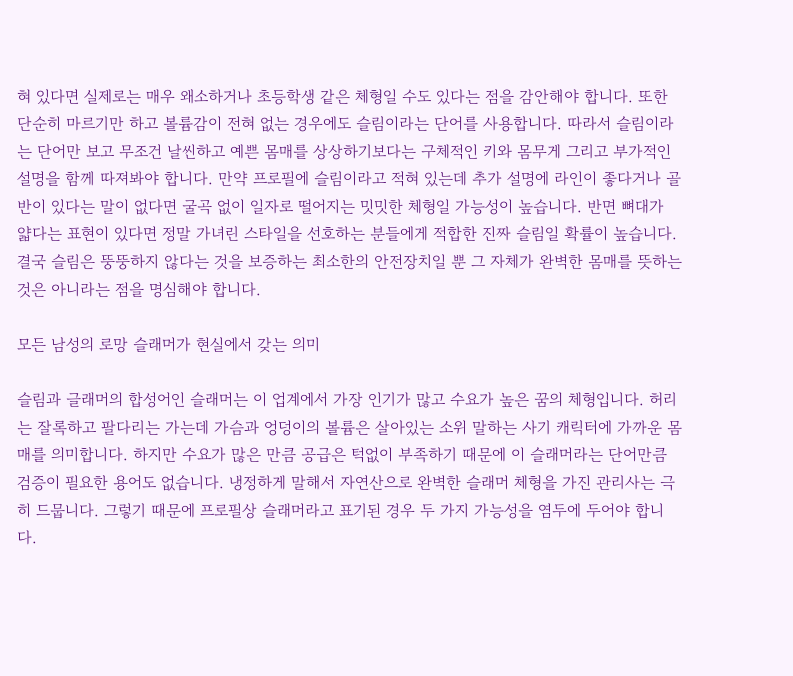혀 있다면 실제로는 매우 왜소하거나 초등학생 같은 체형일 수도 있다는 점을 감안해야 합니다. 또한 단순히 마르기만 하고 볼륨감이 전혀 없는 경우에도 슬림이라는 단어를 사용합니다. 따라서 슬림이라는 단어만 보고 무조건 날씬하고 예쁜 몸매를 상상하기보다는 구체적인 키와 몸무게 그리고 부가적인 설명을 함께 따져봐야 합니다. 만약 프로필에 슬림이라고 적혀 있는데 추가 설명에 라인이 좋다거나 골반이 있다는 말이 없다면 굴곡 없이 일자로 떨어지는 밋밋한 체형일 가능성이 높습니다. 반면 뼈대가 얇다는 표현이 있다면 정말 가녀린 스타일을 선호하는 분들에게 적합한 진짜 슬림일 확률이 높습니다. 결국 슬림은 뚱뚱하지 않다는 것을 보증하는 최소한의 안전장치일 뿐 그 자체가 완벽한 몸매를 뜻하는 것은 아니라는 점을 명심해야 합니다.

모든 남성의 로망 슬래머가 현실에서 갖는 의미

슬림과 글래머의 합성어인 슬래머는 이 업계에서 가장 인기가 많고 수요가 높은 꿈의 체형입니다. 허리는 잘록하고 팔다리는 가는데 가슴과 엉덩이의 볼륨은 살아있는 소위 말하는 사기 캐릭터에 가까운 몸매를 의미합니다. 하지만 수요가 많은 만큼 공급은 턱없이 부족하기 때문에 이 슬래머라는 단어만큼 검증이 필요한 용어도 없습니다. 냉정하게 말해서 자연산으로 완벽한 슬래머 체형을 가진 관리사는 극히 드뭅니다. 그렇기 때문에 프로필상 슬래머라고 표기된 경우 두 가지 가능성을 염두에 두어야 합니다.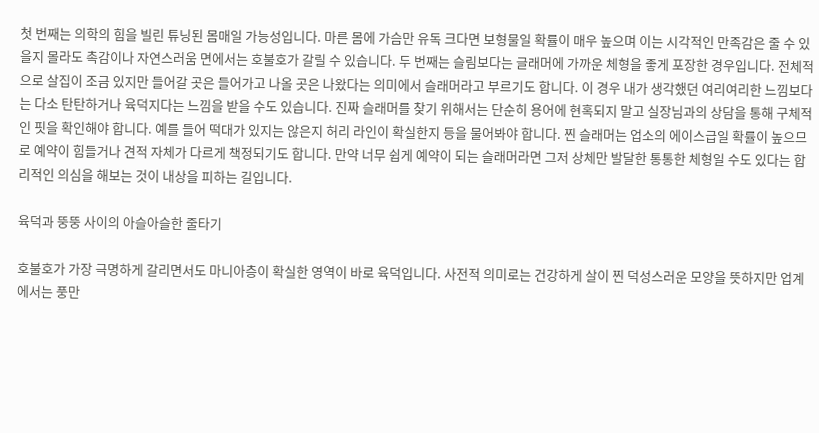첫 번째는 의학의 힘을 빌린 튜닝된 몸매일 가능성입니다. 마른 몸에 가슴만 유독 크다면 보형물일 확률이 매우 높으며 이는 시각적인 만족감은 줄 수 있을지 몰라도 촉감이나 자연스러움 면에서는 호불호가 갈릴 수 있습니다. 두 번째는 슬림보다는 글래머에 가까운 체형을 좋게 포장한 경우입니다. 전체적으로 살집이 조금 있지만 들어갈 곳은 들어가고 나올 곳은 나왔다는 의미에서 슬래머라고 부르기도 합니다. 이 경우 내가 생각했던 여리여리한 느낌보다는 다소 탄탄하거나 육덕지다는 느낌을 받을 수도 있습니다. 진짜 슬래머를 찾기 위해서는 단순히 용어에 현혹되지 말고 실장님과의 상담을 통해 구체적인 핏을 확인해야 합니다. 예를 들어 떡대가 있지는 않은지 허리 라인이 확실한지 등을 물어봐야 합니다. 찐 슬래머는 업소의 에이스급일 확률이 높으므로 예약이 힘들거나 견적 자체가 다르게 책정되기도 합니다. 만약 너무 쉽게 예약이 되는 슬래머라면 그저 상체만 발달한 통통한 체형일 수도 있다는 합리적인 의심을 해보는 것이 내상을 피하는 길입니다.

육덕과 뚱뚱 사이의 아슬아슬한 줄타기

호불호가 가장 극명하게 갈리면서도 마니아층이 확실한 영역이 바로 육덕입니다. 사전적 의미로는 건강하게 살이 찐 덕성스러운 모양을 뜻하지만 업계에서는 풍만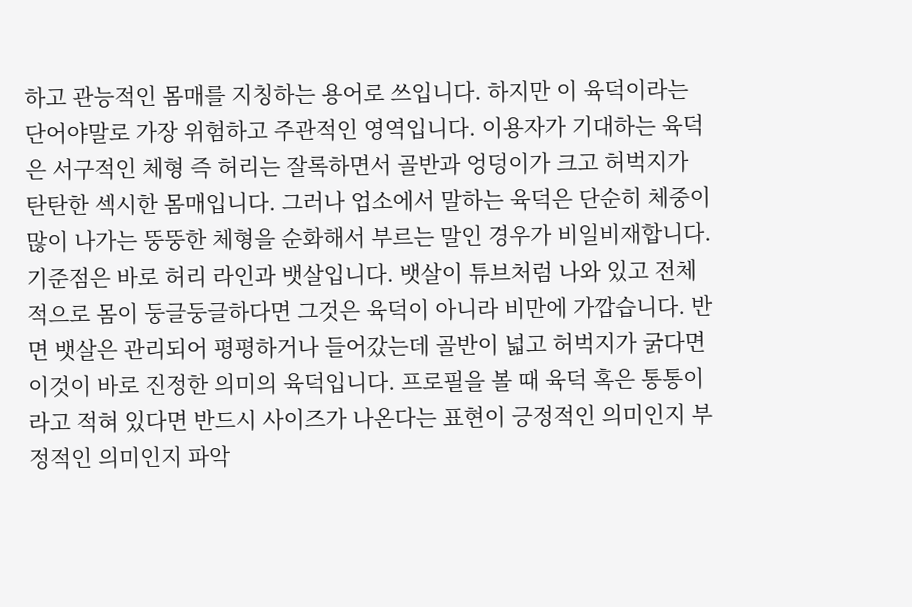하고 관능적인 몸매를 지칭하는 용어로 쓰입니다. 하지만 이 육덕이라는 단어야말로 가장 위험하고 주관적인 영역입니다. 이용자가 기대하는 육덕은 서구적인 체형 즉 허리는 잘록하면서 골반과 엉덩이가 크고 허벅지가 탄탄한 섹시한 몸매입니다. 그러나 업소에서 말하는 육덕은 단순히 체중이 많이 나가는 뚱뚱한 체형을 순화해서 부르는 말인 경우가 비일비재합니다. 기준점은 바로 허리 라인과 뱃살입니다. 뱃살이 튜브처럼 나와 있고 전체적으로 몸이 둥글둥글하다면 그것은 육덕이 아니라 비만에 가깝습니다. 반면 뱃살은 관리되어 평평하거나 들어갔는데 골반이 넓고 허벅지가 굵다면 이것이 바로 진정한 의미의 육덕입니다. 프로필을 볼 때 육덕 혹은 통통이라고 적혀 있다면 반드시 사이즈가 나온다는 표현이 긍정적인 의미인지 부정적인 의미인지 파악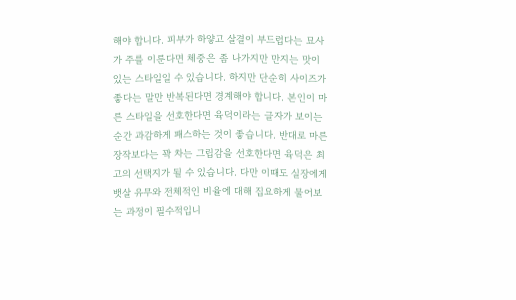해야 합니다. 피부가 하얗고 살결이 부드럽다는 묘사가 주를 이룬다면 체중은 좀 나가지만 만지는 맛이 있는 스타일일 수 있습니다. 하지만 단순히 사이즈가 좋다는 말만 반복된다면 경계해야 합니다. 본인이 마른 스타일을 선호한다면 육덕이라는 글자가 보이는 순간 과감하게 패스하는 것이 좋습니다. 반대로 마른 장작보다는 꽉 차는 그립감을 선호한다면 육덕은 최고의 선택지가 될 수 있습니다. 다만 이때도 실장에게 뱃살 유무와 전체적인 비율에 대해 집요하게 물어보는 과정이 필수적입니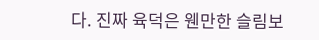다. 진짜 육덕은 웬만한 슬림보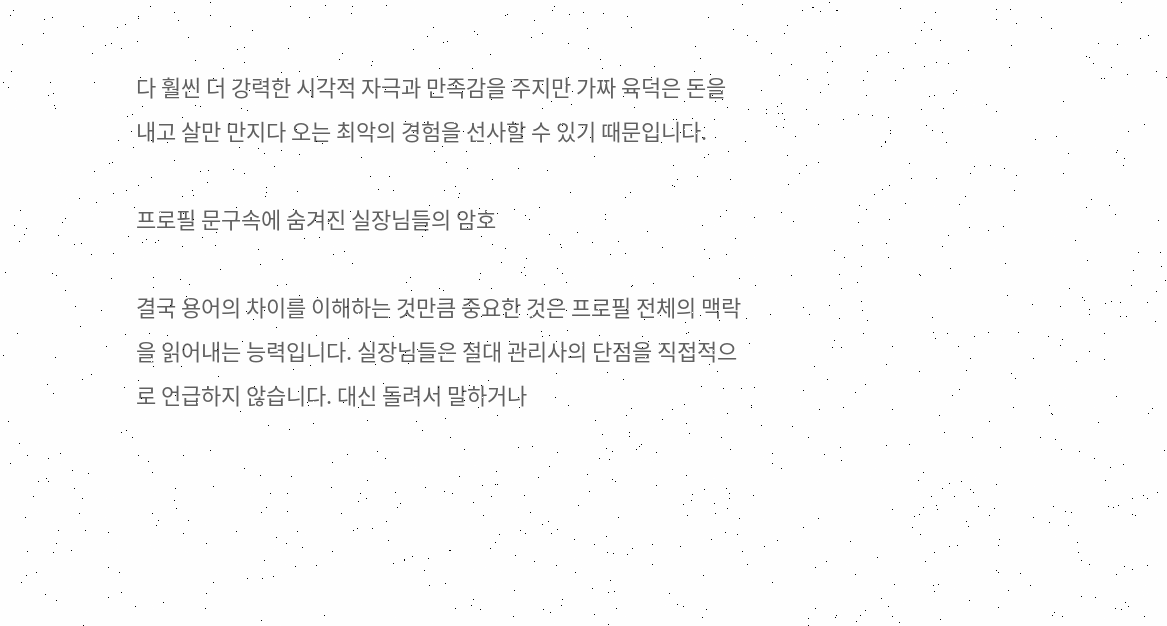다 훨씬 더 강력한 시각적 자극과 만족감을 주지만 가짜 육덕은 돈을 내고 살만 만지다 오는 최악의 경험을 선사할 수 있기 때문입니다.

프로필 문구속에 숨겨진 실장님들의 암호

결국 용어의 차이를 이해하는 것만큼 중요한 것은 프로필 전체의 맥락을 읽어내는 능력입니다. 실장님들은 절대 관리사의 단점을 직접적으로 언급하지 않습니다. 대신 돌려서 말하거나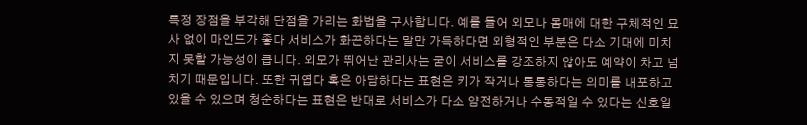특정 장점을 부각해 단점을 가리는 화법을 구사합니다. 예를 들어 외모나 몸매에 대한 구체적인 묘사 없이 마인드가 좋다 서비스가 화끈하다는 말만 가득하다면 외형적인 부분은 다소 기대에 미치지 못할 가능성이 큽니다. 외모가 뛰어난 관리사는 굳이 서비스를 강조하지 않아도 예약이 차고 넘치기 때문입니다. 또한 귀엽다 혹은 아담하다는 표현은 키가 작거나 통통하다는 의미를 내포하고 있을 수 있으며 청순하다는 표현은 반대로 서비스가 다소 얌전하거나 수동적일 수 있다는 신호일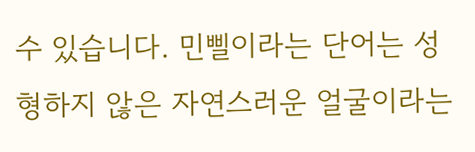수 있습니다. 민삘이라는 단어는 성형하지 않은 자연스러운 얼굴이라는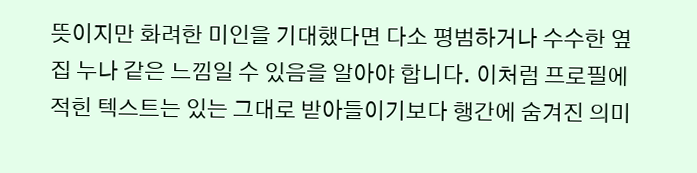뜻이지만 화려한 미인을 기대했다면 다소 평범하거나 수수한 옆집 누나 같은 느낌일 수 있음을 알아야 합니다. 이처럼 프로필에 적힌 텍스트는 있는 그대로 받아들이기보다 행간에 숨겨진 의미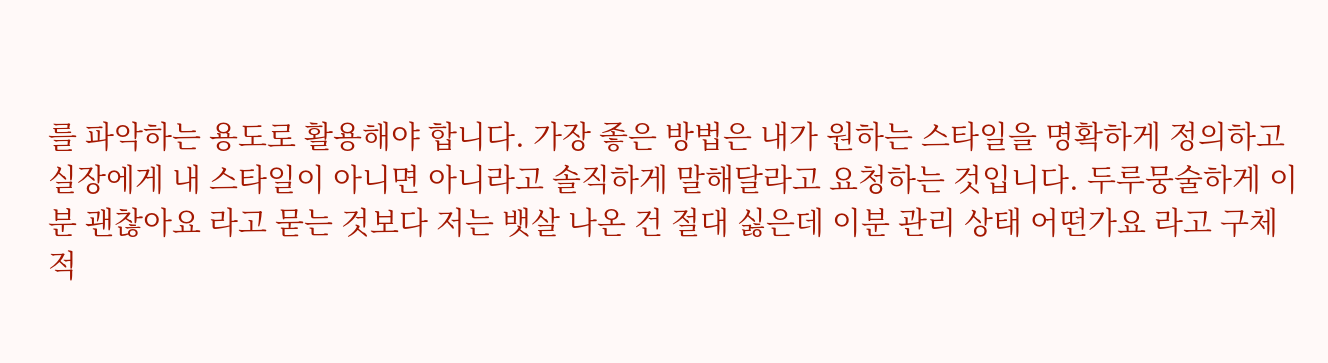를 파악하는 용도로 활용해야 합니다. 가장 좋은 방법은 내가 원하는 스타일을 명확하게 정의하고 실장에게 내 스타일이 아니면 아니라고 솔직하게 말해달라고 요청하는 것입니다. 두루뭉술하게 이분 괜찮아요 라고 묻는 것보다 저는 뱃살 나온 건 절대 싫은데 이분 관리 상태 어떤가요 라고 구체적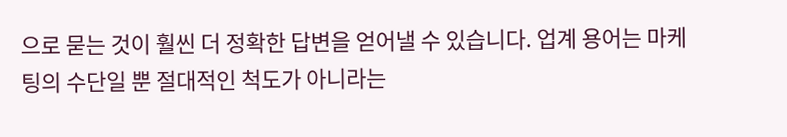으로 묻는 것이 훨씬 더 정확한 답변을 얻어낼 수 있습니다. 업계 용어는 마케팅의 수단일 뿐 절대적인 척도가 아니라는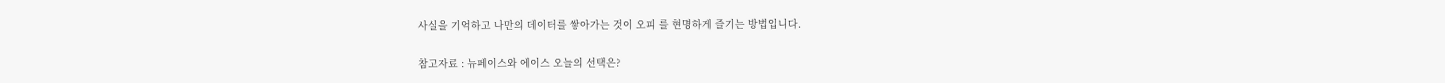사실을 기억하고 나만의 데이터를 쌓아가는 것이 오피 를 현명하게 즐기는 방법입니다.

참고자료 : 뉴페이스와 에이스 오늘의 선택은?